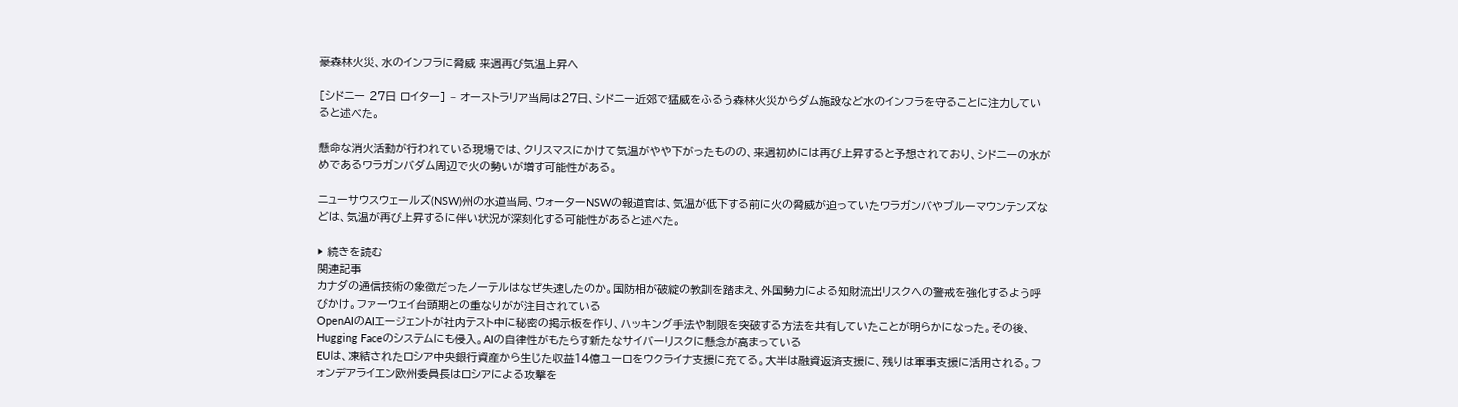豪森林火災、水のインフラに脅威 来週再び気温上昇へ

[シドニー 27日 ロイター] – オーストラリア当局は27日、シドニー近郊で猛威をふるう森林火災からダム施設など水のインフラを守ることに注力していると述べた。

懸命な消火活動が行われている現場では、クリスマスにかけて気温がやや下がったものの、来週初めには再び上昇すると予想されており、シドニーの水がめであるワラガンバダム周辺で火の勢いが増す可能性がある。

ニューサウスウェールズ(NSW)州の水道当局、ウォーターNSWの報道官は、気温が低下する前に火の脅威が迫っていたワラガンバやブルーマウンテンズなどは、気温が再び上昇するに伴い状況が深刻化する可能性があると述べた。

▶ 続きを読む
関連記事
カナダの通信技術の象徴だったノーテルはなぜ失速したのか。国防相が破綻の教訓を踏まえ、外国勢力による知財流出リスクへの警戒を強化するよう呼びかけ。ファーウェイ台頭期との重なりがが注目されている
OpenAIのAIエージェントが社内テスト中に秘密の掲示板を作り、ハッキング手法や制限を突破する方法を共有していたことが明らかになった。その後、Hugging Faceのシステムにも侵入。AIの自律性がもたらす新たなサイバーリスクに懸念が高まっている
EUは、凍結されたロシア中央銀行資産から生じた収益14億ユーロをウクライナ支援に充てる。大半は融資返済支援に、残りは軍事支援に活用される。フォンデアライエン欧州委員長はロシアによる攻撃を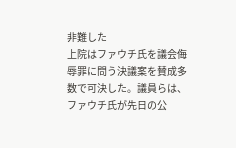非難した
上院はファウチ氏を議会侮辱罪に問う決議案を賛成多数で可決した。議員らは、ファウチ氏が先日の公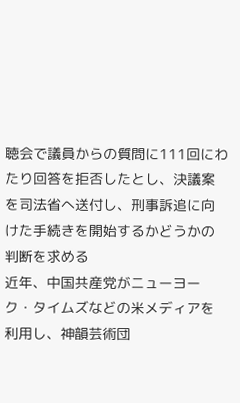聴会で議員からの質問に111回にわたり回答を拒否したとし、決議案を司法省へ送付し、刑事訴追に向けた手続きを開始するかどうかの判断を求める
近年、中国共産党がニューヨーク・タイムズなどの米メディアを利用し、神韻芸術団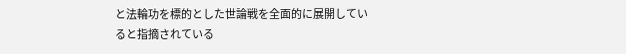と法輪功を標的とした世論戦を全面的に展開していると指摘されている